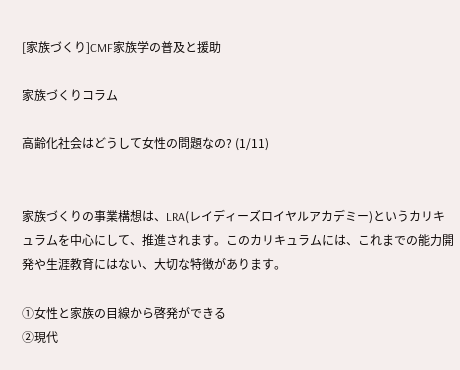[家族づくり]CMF家族学の普及と援助

家族づくりコラム

高齢化社会はどうして女性の問題なの? (1/11)


家族づくりの事業構想は、LRA(レイディーズロイヤルアカデミー)というカリキュラムを中心にして、推進されます。このカリキュラムには、これまでの能力開発や生涯教育にはない、大切な特徴があります。

①女性と家族の目線から啓発ができる
②現代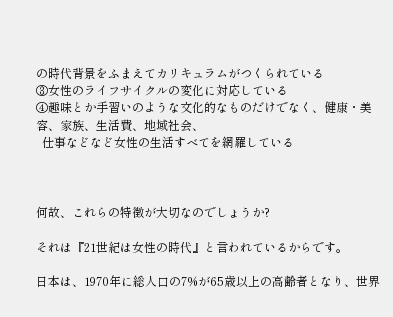の時代背景をふまえてカリキュラムがつくられている
③女性のライフサイクルの変化に対応している
④趣味とか手習いのような文化的なものだけでなく、健康・美容、家族、生活費、地域社会、
  仕事などなど女性の生活すべてを網羅している



何故、これらの特徴が大切なのでしょうか?

それは『21世紀は女性の時代』と言われているからです。

日本は、1970年に総人口の7%が65歳以上の高齢者となり、世界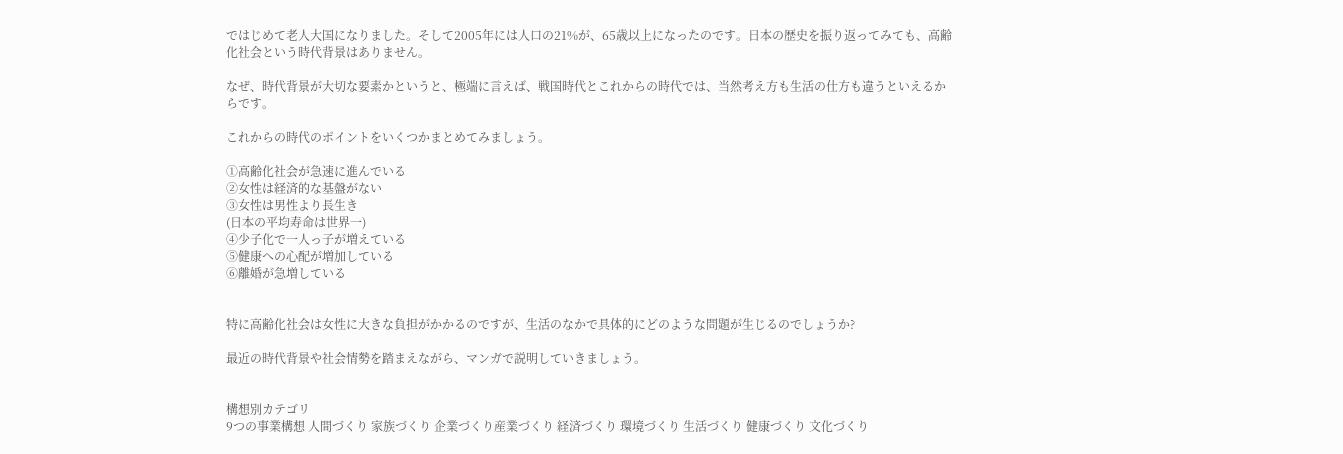ではじめて老人大国になりました。そして2005年には人口の21%が、65歳以上になったのです。日本の歴史を振り返ってみても、高齢化社会という時代背景はありません。

なぜ、時代背景が大切な要素かというと、極端に言えば、戦国時代とこれからの時代では、当然考え方も生活の仕方も違うといえるからです。

これからの時代のポイントをいくつかまとめてみましょう。

①高齢化社会が急速に進んでいる
②女性は経済的な基盤がない
③女性は男性より長生き
(日本の平均寿命は世界一)
④少子化で一人っ子が増えている
⑤健康への心配が増加している
⑥離婚が急増している


特に高齢化社会は女性に大きな負担がかかるのですが、生活のなかで具体的にどのような問題が生じるのでしょうか?

最近の時代背景や社会情勢を踏まえながら、マンガで説明していきましょう。


構想別カテゴリ
9つの事業構想 人間づくり 家族づくり 企業づくり産業づくり 経済づくり 環境づくり 生活づくり 健康づくり 文化づくり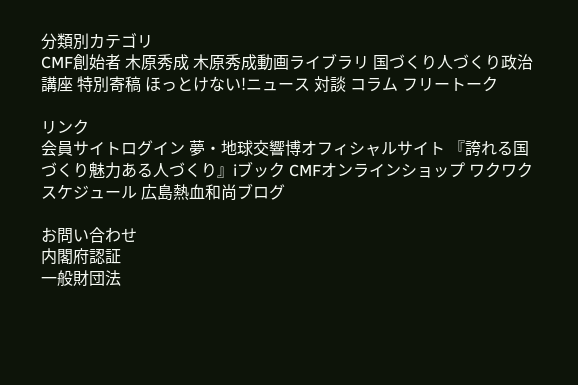分類別カテゴリ
CMF創始者 木原秀成 木原秀成動画ライブラリ 国づくり人づくり政治講座 特別寄稿 ほっとけない!ニュース 対談 コラム フリートーク

リンク
会員サイトログイン 夢・地球交響博オフィシャルサイト 『誇れる国づくり魅力ある人づくり』iブック CMFオンラインショップ ワクワクスケジュール 広島熱血和尚ブログ

お問い合わせ
内閣府認証
一般財団法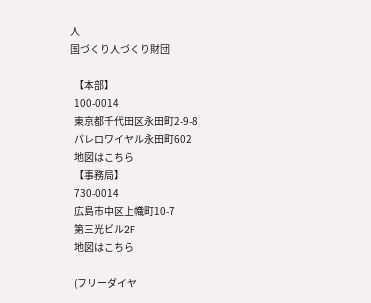人
国づくり人づくり財団

  【本部】
  100-0014
  東京都千代田区永田町2-9-8
  パレロワイヤル永田町602
  地図はこちら
  【事務局】
  730-0014
  広島市中区上幟町10-7
  第三光ビル2F
  地図はこちら

  (フリーダイヤ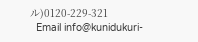ル)0120-229-321
  Email info@kunidukuri-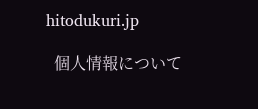hitodukuri.jp

  個人情報について